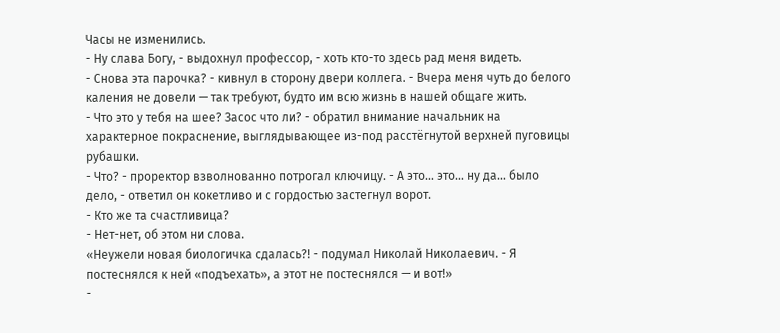Часы не изменились.
- Ну слава Богу, - выдохнул профессор, - хоть кто-то здесь рад меня видеть.
- Снова эта парочка? - кивнул в сторону двери коллега. - Вчера меня чуть до белого каления не довели — так требуют, будто им всю жизнь в нашей общаге жить.
- Что это у тебя на шее? Засос что ли? - обратил внимание начальник на характерное покраснение, выглядывающее из-под расстёгнутой верхней пуговицы рубашки.
- Что? - проректор взволнованно потрогал ключицу. - А это… это… ну да… было дело, - ответил он кокетливо и с гордостью застегнул ворот.
- Кто же та счастливица?
- Нет-нет, об этом ни слова.
«Неужели новая биологичка сдалась?! - подумал Николай Николаевич. - Я постеснялся к ней «подъехать», а этот не постеснялся — и вот!»
-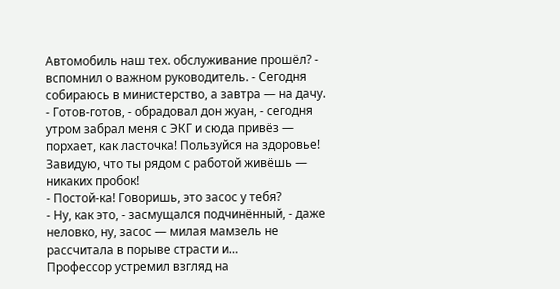Автомобиль наш тех. обслуживание прошёл? - вспомнил о важном руководитель. - Сегодня собираюсь в министерство, а завтра — на дачу.
- Готов-готов, - обрадовал дон жуан, - сегодня утром забрал меня с ЭКГ и сюда привёз — порхает, как ласточка! Пользуйся на здоровье! Завидую, что ты рядом с работой живёшь — никаких пробок!
- Постой-ка! Говоришь, это засос у тебя?
- Ну, как это, - засмущался подчинённый, - даже неловко, ну, засос — милая мамзель не рассчитала в порыве страсти и…
Профессор устремил взгляд на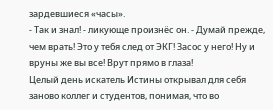зардевшиеся «часы».
- Так и знал! - ликующе произнёс он. - Думай прежде, чем врать! Это у тебя след от ЭКГ! Засос у него! Ну и вруны же вы все! Врут прямо в глаза!
Целый день искатель Истины открывал для себя заново коллег и студентов, понимая, что во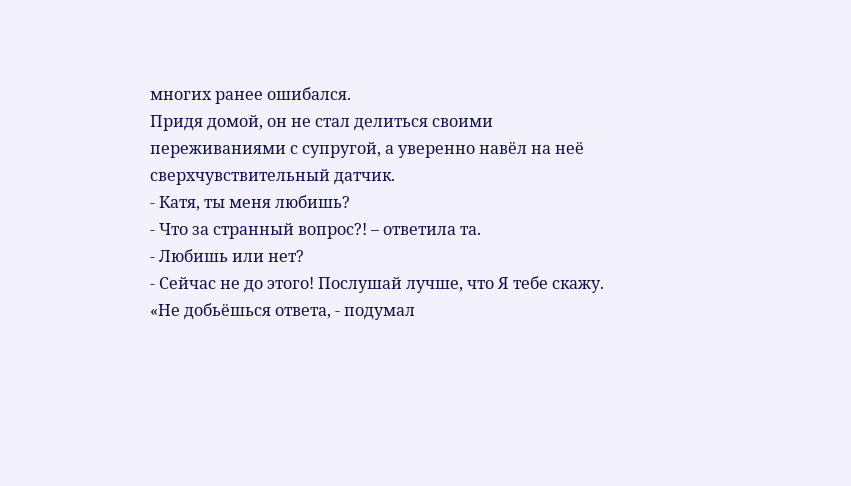многих ранее ошибался.
Придя домой, он не стал делиться своими переживаниями с супругой, а уверенно навёл на неё сверхчувствительный датчик.
- Катя, ты меня любишь?
- Что за странный вопрос?! – ответила та.
- Любишь или нет?
- Сейчас не до этого! Послушай лучше, что Я тебе скажу.
«Не добьёшься ответа, - подумал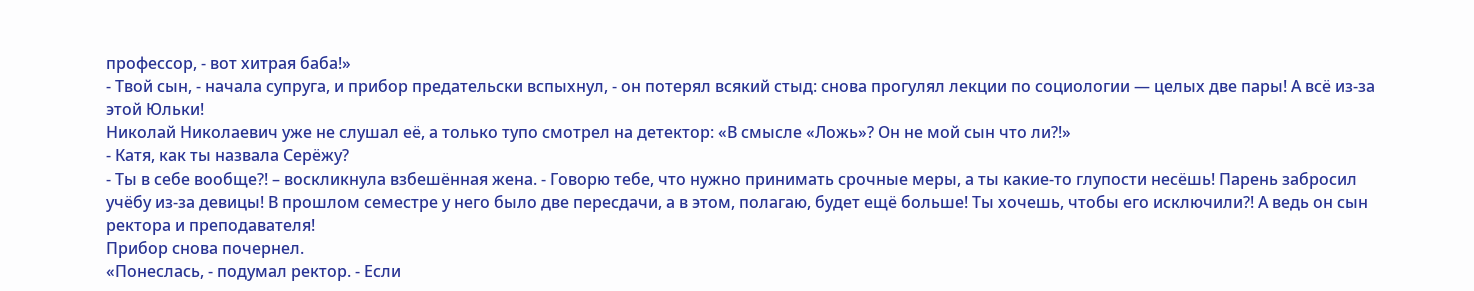профессор, - вот хитрая баба!»
- Твой сын, - начала супруга, и прибор предательски вспыхнул, - он потерял всякий стыд: снова прогулял лекции по социологии — целых две пары! А всё из-за этой Юльки!
Николай Николаевич уже не слушал её, а только тупо смотрел на детектор: «В смысле «Ложь»? Он не мой сын что ли?!»
- Катя, как ты назвала Серёжу?
- Ты в себе вообще?! – воскликнула взбешённая жена. - Говорю тебе, что нужно принимать срочные меры, а ты какие-то глупости несёшь! Парень забросил учёбу из-за девицы! В прошлом семестре у него было две пересдачи, а в этом, полагаю, будет ещё больше! Ты хочешь, чтобы его исключили?! А ведь он сын ректора и преподавателя!
Прибор снова почернел.
«Понеслась, - подумал ректор. - Если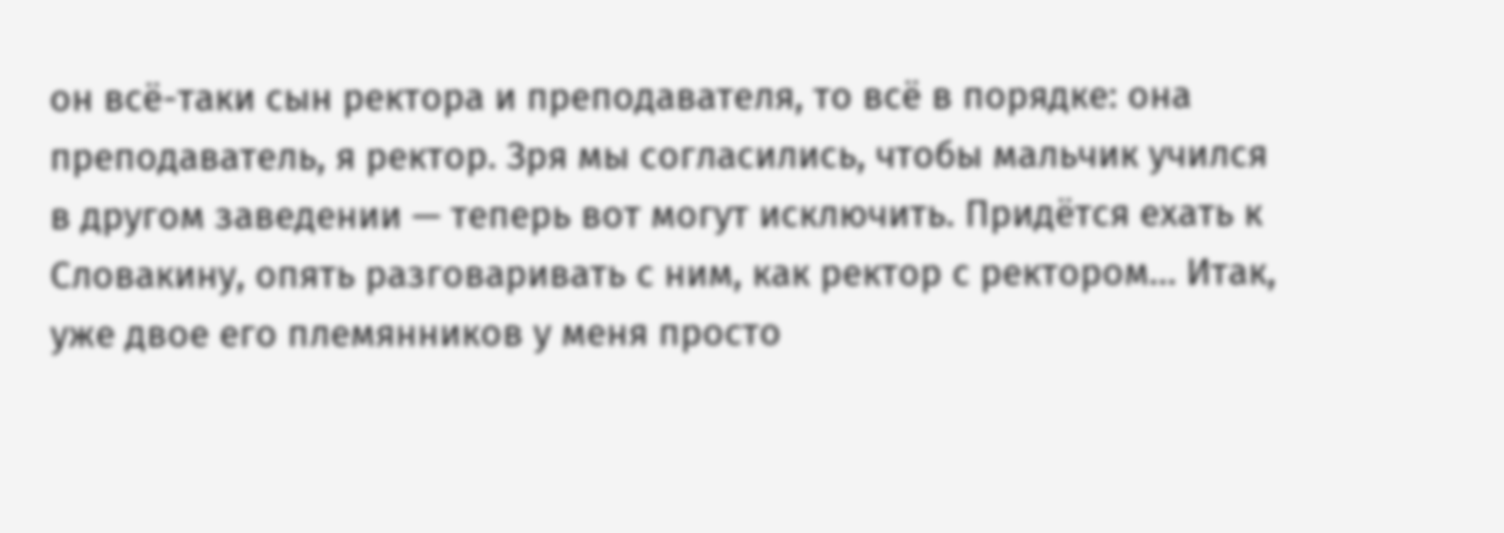он всё-таки сын ректора и преподавателя, то всё в порядке: она преподаватель, я ректор. Зря мы согласились, чтобы мальчик учился в другом заведении — теперь вот могут исключить. Придётся ехать к Словакину, опять разговаривать с ним, как ректор с ректором… Итак, уже двое его племянников у меня просто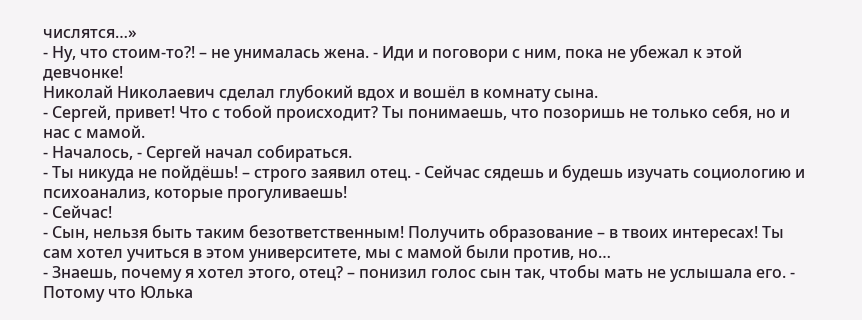числятся…»
- Ну, что стоим-то?! – не унималась жена. - Иди и поговори с ним, пока не убежал к этой девчонке!
Николай Николаевич сделал глубокий вдох и вошёл в комнату сына.
- Сергей, привет! Что с тобой происходит? Ты понимаешь, что позоришь не только себя, но и нас с мамой.
- Началось, - Сергей начал собираться.
- Ты никуда не пойдёшь! – строго заявил отец. - Сейчас сядешь и будешь изучать социологию и психоанализ, которые прогуливаешь!
- Сейчас!
- Сын, нельзя быть таким безответственным! Получить образование – в твоих интересах! Ты сам хотел учиться в этом университете, мы с мамой были против, но…
- Знаешь, почему я хотел этого, отец? – понизил голос сын так, чтобы мать не услышала его. - Потому что Юлька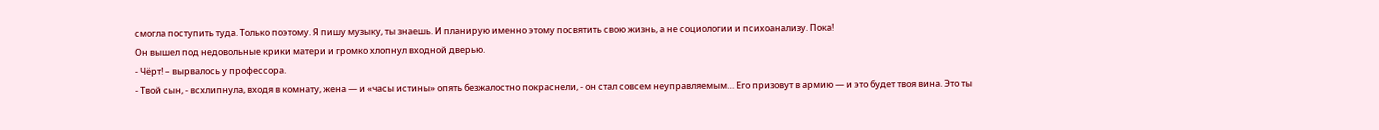смогла поступить туда. Только поэтому. Я пишу музыку, ты знаешь. И планирую именно этому посвятить свою жизнь, а не социологии и психоанализу. Пока!
Он вышел под недовольные крики матери и громко хлопнул входной дверью.
- Чёрт! – вырвалось у профессора.
- Твой сын, - всхлипнула, входя в комнату, жена — и «часы истины» опять безжалостно покраснели, - он стал совсем неуправляемым… Его призовут в армию — и это будет твоя вина. Это ты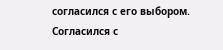согласился с его выбором. Согласился с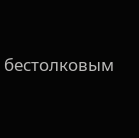бестолковым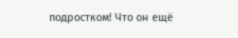подростком! Что он ещё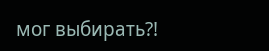мог выбирать?!